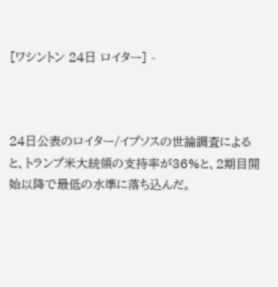[ワシントン 24日 ロイター] -



24日公表のロイター/イプソスの世論調査によると、トランプ米大統領の支持率が36%と、2期目開始以降で最低の水準に落ち込んだ。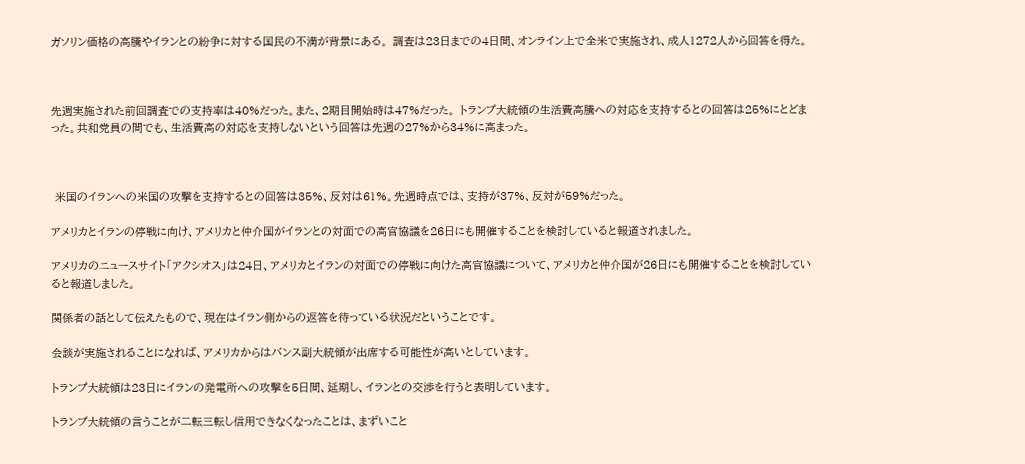ガソリン価格の高騰やイランとの紛争に対する国民の不満が背景にある。 調査は23日までの4日間、オンライン上で全米で実施され、成人1272人から回答を得た。



先週実施された前回調査での支持率は40%だった。また、2期目開始時は47%だった。 トランプ大統領の生活費高騰への対応を支持するとの回答は25%にとどまった。共和党員の間でも、生活費高の対応を支持しないという回答は先週の27%から34%に高まった。



 米国のイランへの米国の攻撃を支持するとの回答は35%、反対は61%。先週時点では、支持が37%、反対が59%だった。

アメリカとイランの停戦に向け、アメリカと仲介国がイランとの対面での高官協議を26日にも開催することを検討していると報道されました。

アメリカのニュースサイト「アクシオス」は24日、アメリカとイランの対面での停戦に向けた高官協議について、アメリカと仲介国が26日にも開催することを検討していると報道しました。

関係者の話として伝えたもので、現在はイラン側からの返答を待っている状況だということです。

会談が実施されることになれば、アメリカからはバンス副大統領が出席する可能性が高いとしています。

トランプ大統領は23日にイランの発電所への攻撃を5日間、延期し、イランとの交渉を行うと表明しています。

トランプ大統領の言うことが二転三転し信用できなくなったことは、まずいこと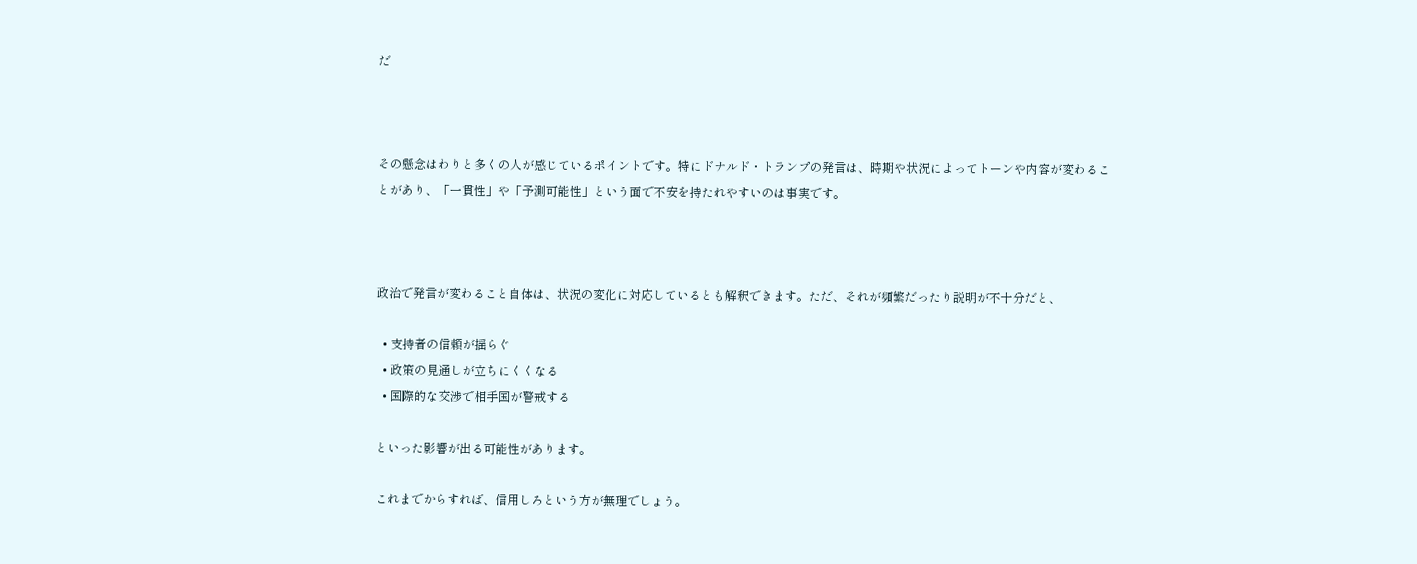だ



その懸念はわりと多くの人が感じているポイントです。特にドナルド・トランプの発言は、時期や状況によってトーンや内容が変わることがあり、「一貫性」や「予測可能性」という面で不安を持たれやすいのは事実です。



政治で発言が変わること自体は、状況の変化に対応しているとも解釈できます。ただ、それが頻繁だったり説明が不十分だと、

  • 支持者の信頼が揺らぐ
  • 政策の見通しが立ちにくくなる
  • 国際的な交渉で相手国が警戒する

といった影響が出る可能性があります。

これまでからすれば、信用しろという方が無理でしょう。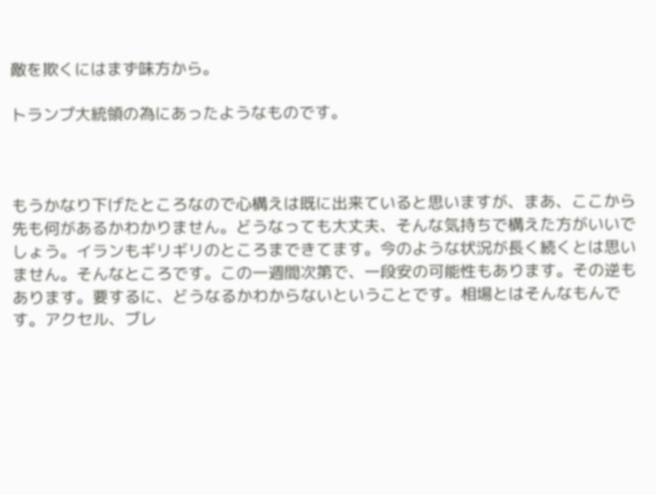敵を欺くにはまず味方から。

トランプ大統領の為にあったようなものです。



もうかなり下げたところなので心構えは既に出来ていると思いますが、まあ、ここから先も何があるかわかりません。どうなっても大丈夫、そんな気持ちで構えた方がいいでしょう。イランもギリギリのところまできてます。今のような状況が長く続くとは思いません。そんなところです。この一週間次第で、一段安の可能性もあります。その逆もあります。要するに、どうなるかわからないということです。相場とはそんなもんです。アクセル、ブレ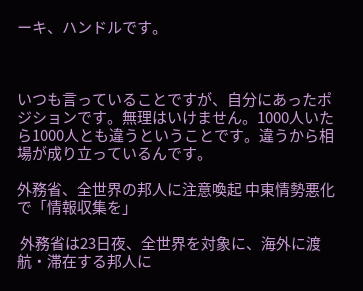ーキ、ハンドルです。



いつも言っていることですが、自分にあったポジションです。無理はいけません。1000人いたら1000人とも違うということです。違うから相場が成り立っているんです。

外務省、全世界の邦人に注意喚起 中東情勢悪化で「情報収集を」

 外務省は23日夜、全世界を対象に、海外に渡航・滞在する邦人に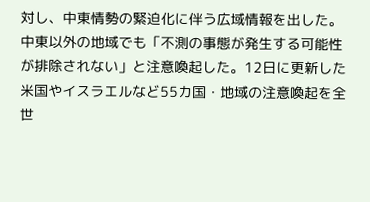対し、中東情勢の緊迫化に伴う広域情報を出した。中東以外の地域でも「不測の事態が発生する可能性が排除されない」と注意喚起した。12日に更新した米国やイスラエルなど55カ国・地域の注意喚起を全世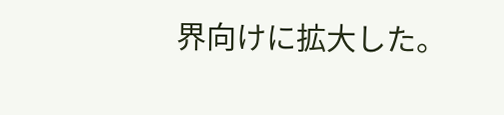界向けに拡大した。